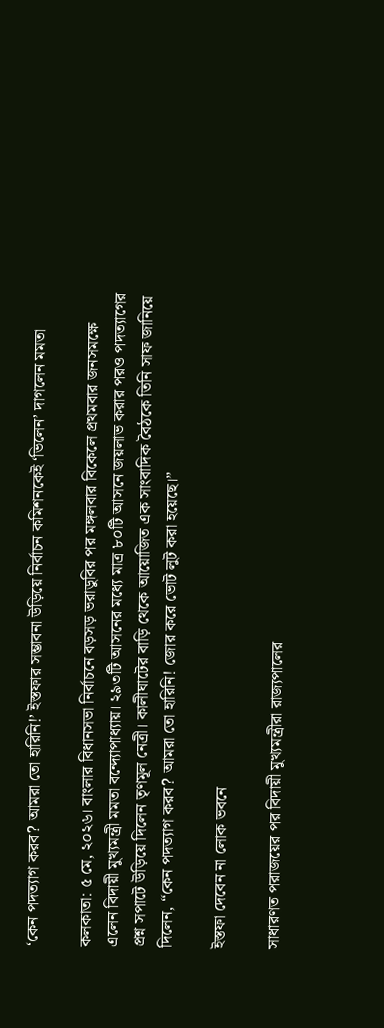‘কেন পদত্যাগ করব? আমরা তো হারিনি!’ ইস্তফার সম্ভাবনা উড়িয়ে নির্বাচন কমিশনকেই ‘ভিলেন’ দাগলেন মমতা

কলকাতা: ৫ মে, ২০২৬। বাংলার বিধানসভা নির্বাচনে বড়সড় ভরাডুবির পর মঙ্গলবার বিকেলে প্রথমবার জনসমক্ষে এলেন বিদায়ী মুখ্যমন্ত্রী মমতা বন্দ্যোপাধ্যায়। ২৯৩টি আসনের মধ্যে মাত্র ৮০টি আসনে জয়লাভ করার পরও পদত্যাগের প্রশ্ন সপাটে উড়িয়ে দিলেন তৃণমূল নেত্রী। কালীঘাটের বাড়ি থেকে আয়োজিত এক সাংবাদিক বৈঠকে তিনি সাফ জানিয়ে দিলেন, “কেন পদত্যাগ করব? আমরা তো হারিনি! জোর করে ভোট লুট করা হয়েছে।”

ইস্তফা দেবেন না লোক ভবনে

সাধারণত পরাজয়ের পর বিদায়ী মুখ্যমন্ত্রীরা রাজ্যপালের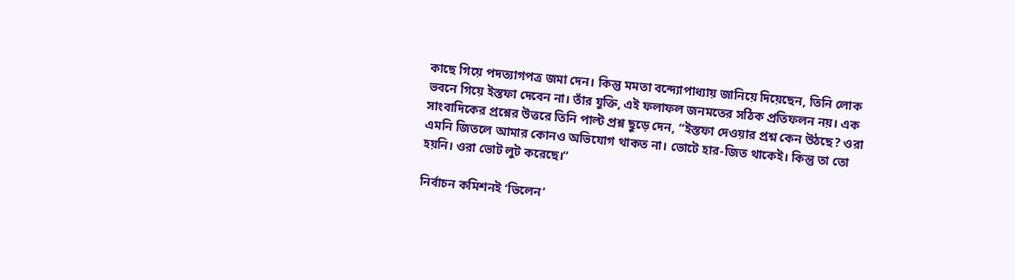কাছে গিয়ে পদত্যাগপত্র জমা দেন। কিন্তু মমতা বন্দ্যোপাধ্যায় জানিয়ে দিয়েছেন, তিনি লোক ভবনে গিয়ে ইস্তফা দেবেন না। তাঁর যুক্তি, এই ফলাফল জনমতের সঠিক প্রতিফলন নয়। এক সাংবাদিকের প্রশ্নের উত্তরে তিনি পাল্ট প্রশ্ন ছুড়ে দেন, “ইস্তফা দেওয়ার প্রশ্ন কেন উঠছে? ওরা এমনি জিতলে আমার কোনও অভিযোগ থাকত না। ভোটে হার-জিত থাকেই। কিন্তু তা তো হয়নি। ওরা ভোট লুট করেছে।”

নির্বাচন কমিশনই ‘ভিলেন’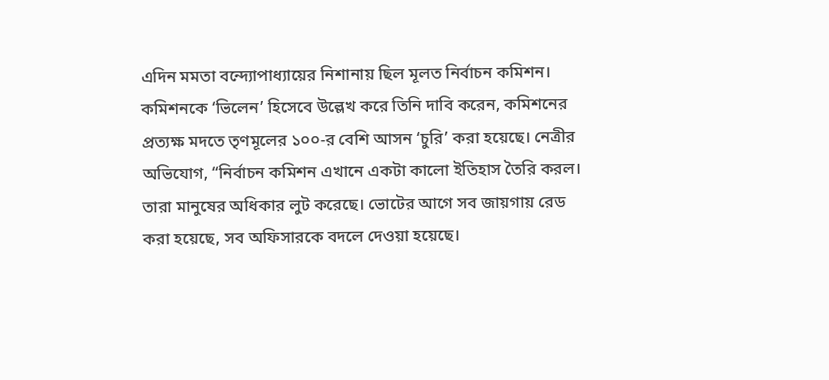এদিন মমতা বন্দ্যোপাধ্যায়ের নিশানায় ছিল মূলত নির্বাচন কমিশন। কমিশনকে ‘ভিলেন’ হিসেবে উল্লেখ করে তিনি দাবি করেন, কমিশনের প্রত্যক্ষ মদতে তৃণমূলের ১০০-র বেশি আসন ‘চুরি’ করা হয়েছে। নেত্রীর অভিযোগ, “নির্বাচন কমিশন এখানে একটা কালো ইতিহাস তৈরি করল। তারা মানুষের অধিকার লুট করেছে। ভোটের আগে সব জায়গায় রেড করা হয়েছে, সব অফিসারকে বদলে দেওয়া হয়েছে।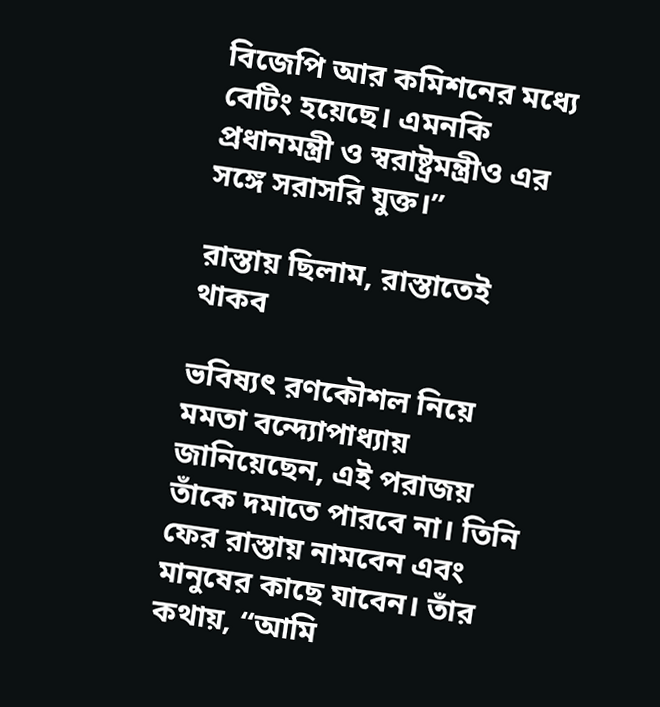বিজেপি আর কমিশনের মধ্যে বেটিং হয়েছে। এমনকি প্রধানমন্ত্রী ও স্বরাষ্ট্রমন্ত্রীও এর সঙ্গে সরাসরি যুক্ত।”

রাস্তায় ছিলাম, রাস্তাতেই থাকব

ভবিষ্যৎ রণকৌশল নিয়ে মমতা বন্দ্যোপাধ্যায় জানিয়েছেন, এই পরাজয় তাঁকে দমাতে পারবে না। তিনি ফের রাস্তায় নামবেন এবং মানুষের কাছে যাবেন। তাঁর কথায়, “আমি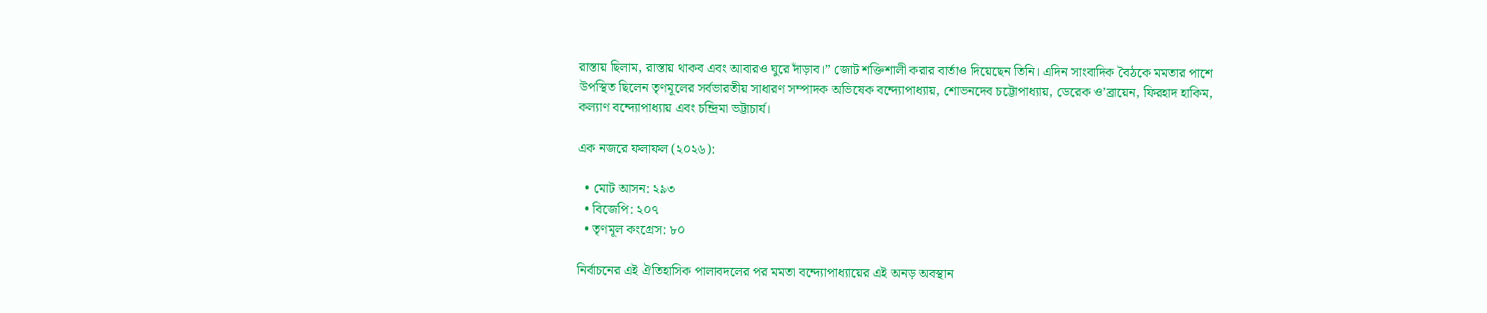রাস্তায় ছিলাম, রাস্তায় থাকব এবং আবারও ঘুরে দাঁড়াব।” জোট শক্তিশালী করার বার্তাও দিয়েছেন তিনি। এদিন সাংবাদিক বৈঠকে মমতার পাশে উপস্থিত ছিলেন তৃণমূলের সর্বভারতীয় সাধারণ সম্পাদক অভিষেক বন্দ্যোপাধ্যায়, শোভনদেব চট্টোপাধ্যায়, ডেরেক ও’ব্রায়েন, ফিরহাদ হাকিম, কল্যাণ বন্দ্যোপাধ্যায় এবং চন্দ্রিমা ভট্টাচার্য।

এক নজরে ফলাফল (২০২৬):

  • মোট আসন: ২৯৩
  • বিজেপি: ২০৭
  • তৃণমূল কংগ্রেস: ৮০

নির্বাচনের এই ঐতিহাসিক পালাবদলের পর মমতা বন্দ্যোপাধ্যায়ের এই অনড় অবস্থান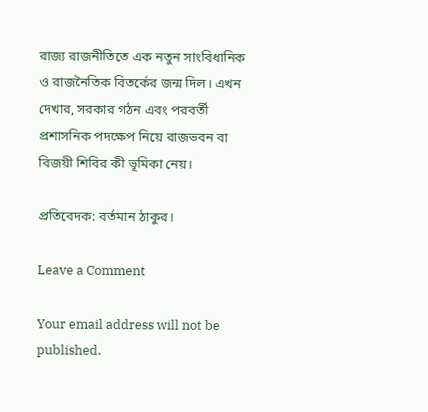রাজ্য রাজনীতিতে এক নতুন সাংবিধানিক ও রাজনৈতিক বিতর্কের জন্ম দিল। এখন দেখার, সরকার গঠন এবং পরবর্তী প্রশাসনিক পদক্ষেপ নিয়ে রাজভবন বা বিজয়ী শিবির কী ভূমিকা নেয়।

প্রতিবেদক: বর্তমান ঠাকুর।

Leave a Comment

Your email address will not be published.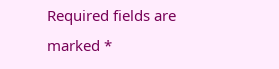Required fields are marked *